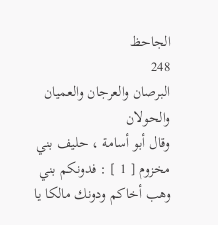الجاحظ
248
البرصان والعرجان والعميان والحولان
وقال أبو أسامة ، حليف بني مخزوم [ 1 ] : فدونكم بني وهب أخاكم ودونك مالكا يا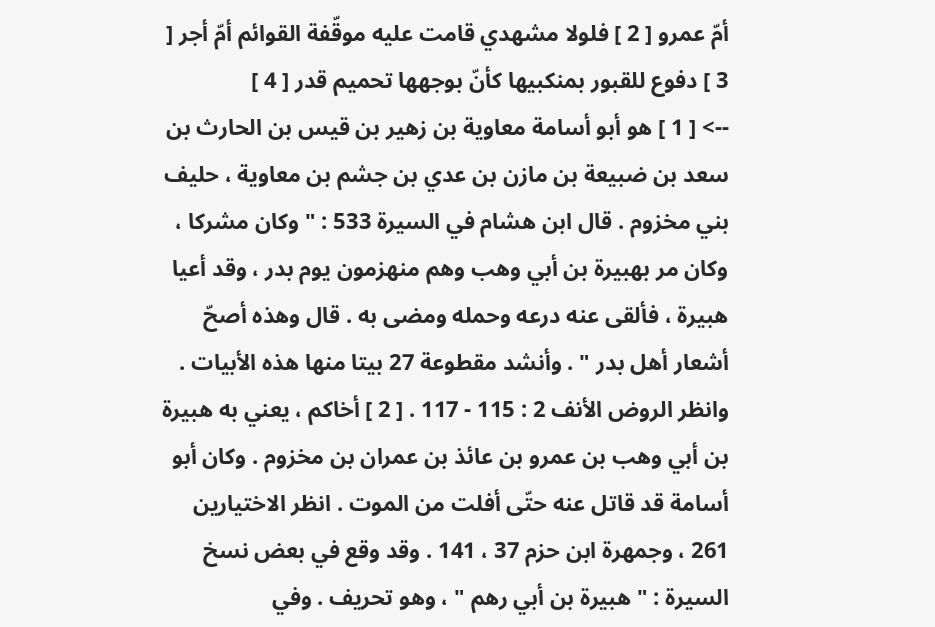أمّ عمرو [ 2 ] فلولا مشهدي قامت عليه موقّفة القوائم أمّ أجر [ 3 ] دفوع للقبور بمنكبيها كأنّ بوجهها تحميم قدر [ 4 ]
--> [ 1 ] هو أبو أسامة معاوية بن زهير بن قيس بن الحارث بن سعد بن ضبيعة بن مازن بن عدي بن جشم بن معاوية ، حليف بني مخزوم . قال ابن هشام في السيرة 533 : " وكان مشركا ، وكان مر بهبيرة بن أبي وهب وهم منهزمون يوم بدر ، وقد أعيا هبيرة ، فألقى عنه درعه وحمله ومضى به . قال وهذه أصحّ أشعار أهل بدر " . وأنشد مقطوعة 27 بيتا منها هذه الأبيات . وانظر الروض الأنف 2 : 115 - 117 . [ 2 ] أخاكم ، يعني به هبيرة بن أبي وهب بن عمرو بن عائذ بن عمران بن مخزوم . وكان أبو أسامة قد قاتل عنه حتّى أفلت من الموت . انظر الاختيارين 261 ، وجمهرة ابن حزم 37 ، 141 . وقد وقع في بعض نسخ السيرة : " هبيرة بن أبي رهم " ، وهو تحريف . وفي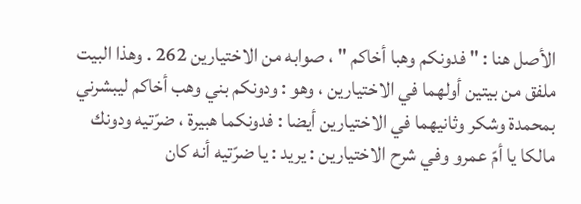الأصل هنا : " فدونكم وهبا أخاكم " ، صوابه من الاختيارين 262 . وهذا البيت ملفق من بيتين أولهما في الاختيارين ، وهو : ودونكم بني وهب أخاكم ليبشرني بمحمدة وشكر وثانيهما في الاختيارين أيضا : فدونكما هبيرة ، ضرّتيه ودونك مالكا يا أمّ عمرو وفي شرح الاختيارين : يريد : يا ضرّتيه أنه كان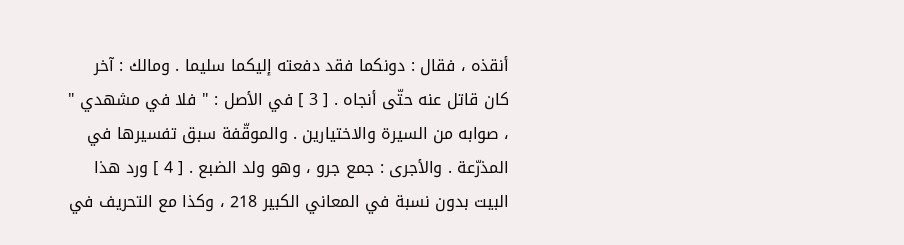أنقذه ، فقال : دونكما فقد دفعته إليكما سليما . ومالك : آخر كان قاتل عنه حتّى أنجاه . [ 3 ] في الأصل : " فلا في مشهدي " ، صوابه من السيرة والاختيارين . والموقّفة سبق تفسيرها في المذرّعة . والأجرى : جمع جرو ، وهو ولد الضبع . [ 4 ] ورد هذا البيت بدون نسبة في المعاني الكبير 218 ، وكذا مع التحريف في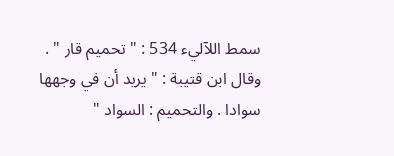سمط اللآليء 534 : " تحميم قار " . وقال ابن قتيبة : " يريد أن في وجهها سوادا . والتحميم : السواد "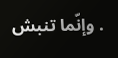. وإنّما تنبش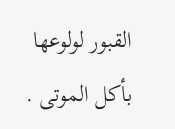القبور لولوعها بأكل الموتى .